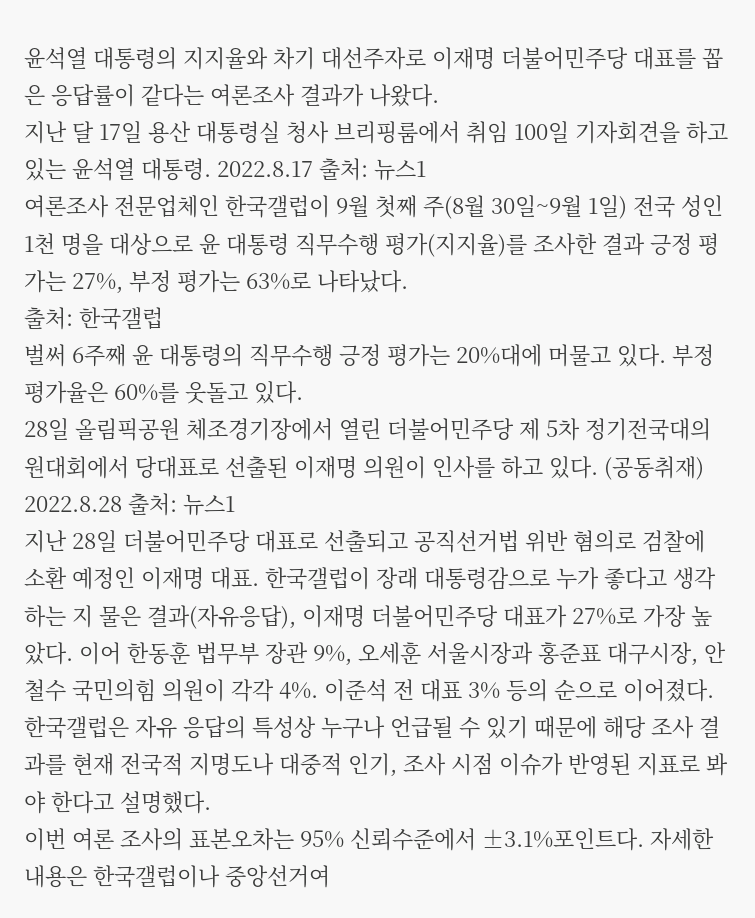윤석열 대통령의 지지율와 차기 대선주자로 이재명 더불어민주당 대표를 꼽은 응답률이 같다는 여론조사 결과가 나왔다.
지난 달 17일 용산 대통령실 청사 브리핑룸에서 취임 100일 기자회견을 하고 있는 윤석열 대통령. 2022.8.17 출처: 뉴스1
여론조사 전문업체인 한국갤럽이 9월 첫째 주(8월 30일~9월 1일) 전국 성인 1천 명을 대상으로 윤 대통령 직무수행 평가(지지율)를 조사한 결과 긍정 평가는 27%, 부정 평가는 63%로 나타났다.
출처: 한국갤럽
벌써 6주째 윤 대통령의 직무수행 긍정 평가는 20%대에 머물고 있다. 부정 평가율은 60%를 웃돌고 있다.
28일 올림픽공원 체조경기장에서 열린 더불어민주당 제 5차 정기전국대의원대회에서 당대표로 선출된 이재명 의원이 인사를 하고 있다. (공동취재) 2022.8.28 출처: 뉴스1
지난 28일 더불어민주당 대표로 선출되고 공직선거법 위반 혐의로 검찰에 소환 예정인 이재명 대표. 한국갤럽이 장래 대통령감으로 누가 좋다고 생각하는 지 물은 결과(자유응답), 이재명 더불어민주당 대표가 27%로 가장 높았다. 이어 한동훈 법무부 장관 9%, 오세훈 서울시장과 홍준표 대구시장, 안철수 국민의힘 의원이 각각 4%. 이준석 전 대표 3% 등의 순으로 이어졌다.
한국갤럽은 자유 응답의 특성상 누구나 언급될 수 있기 때문에 해당 조사 결과를 현재 전국적 지명도나 대중적 인기, 조사 시점 이슈가 반영된 지표로 봐야 한다고 설명했다.
이번 여론 조사의 표본오차는 95% 신뢰수준에서 ±3.1%포인트다. 자세한 내용은 한국갤럽이나 중앙선거여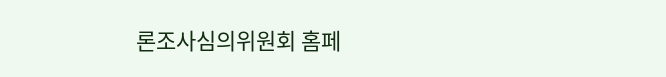론조사심의위원회 홈페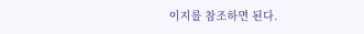이지를 참조하면 된다.